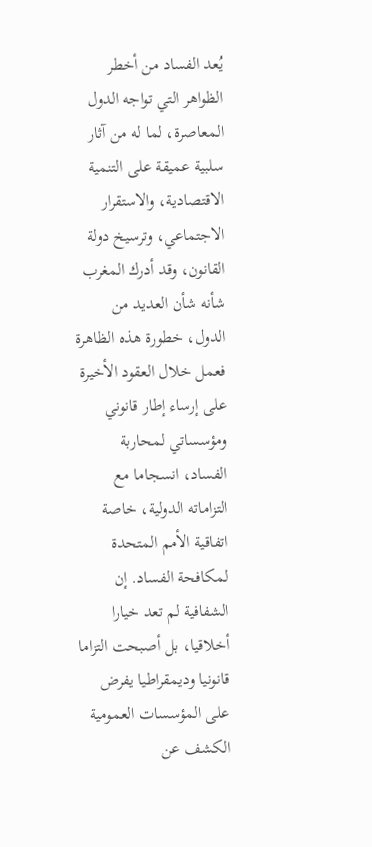يُعد الفساد من أخطر الظواهر التي تواجه الدول المعاصرة، لما له من آثار سلبية عميقة على التنمية الاقتصادية، والاستقرار الاجتماعي، وترسيخ دولة القانون، وقد أدرك المغرب شأنه شأن العديد من الدول، خطورة هذه الظاهرة فعمل خلال العقود الأخيرة على إرساء إطار قانوني ومؤسساتي لمحاربة الفساد، انسجاما مع التزاماته الدولية، خاصة اتفاقية الأمم المتحدة لمكافحة الفساد. إن الشفافية لم تعد خيارا أخلاقيا، بل أصبحت التزاما قانونيا وديمقراطيا يفرض على المؤسسات العمومية الكشف عن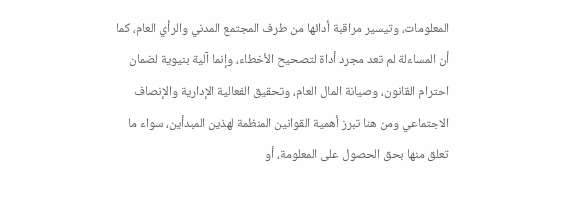المعلومات، وتيسير مراقبة أدائها من طرف المجتمع المدني والرأي العام، كما أن المساءلة لم تعد مجرد أداة لتصحيح الأخطاء، وإنما آلية بنيوية لضمان احترام القانون، وصيانة المال العام، وتحقيق الفعالية الإدارية والإنصاف الاجتماعي ومن هنا تبرز أهمية القوانين المنظمة لهذين المبدأين، سواء ما تعلق منها بحق الحصول على المعلومة، أو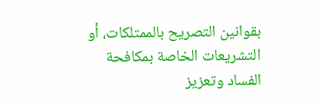بقوانين التصريح بالممتلكات، أو التشريعات الخاصة بمكافحة الفساد وتعزيز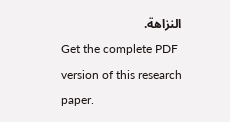النزاهة.
Get the complete PDF version of this research paper.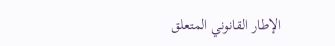الإطار القانوني المتعلق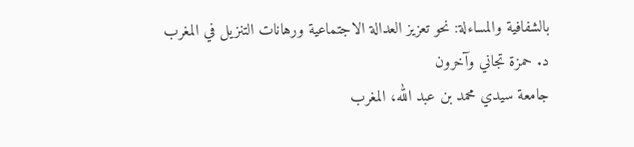بالشفافية والمساءلة: نحو تعزيز العدالة الاجتماعية ورهانات التنزيل في المغرب
د. حمزة تجاني وآخرون
جامعة سيدي محمد بن عبد الله، المغرب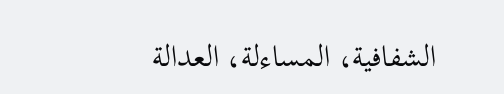الشفافية، المساءلة، العدالة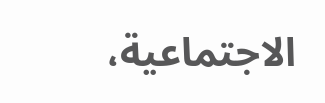الاجتماعية،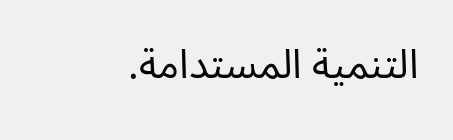التنمية المستدامة.